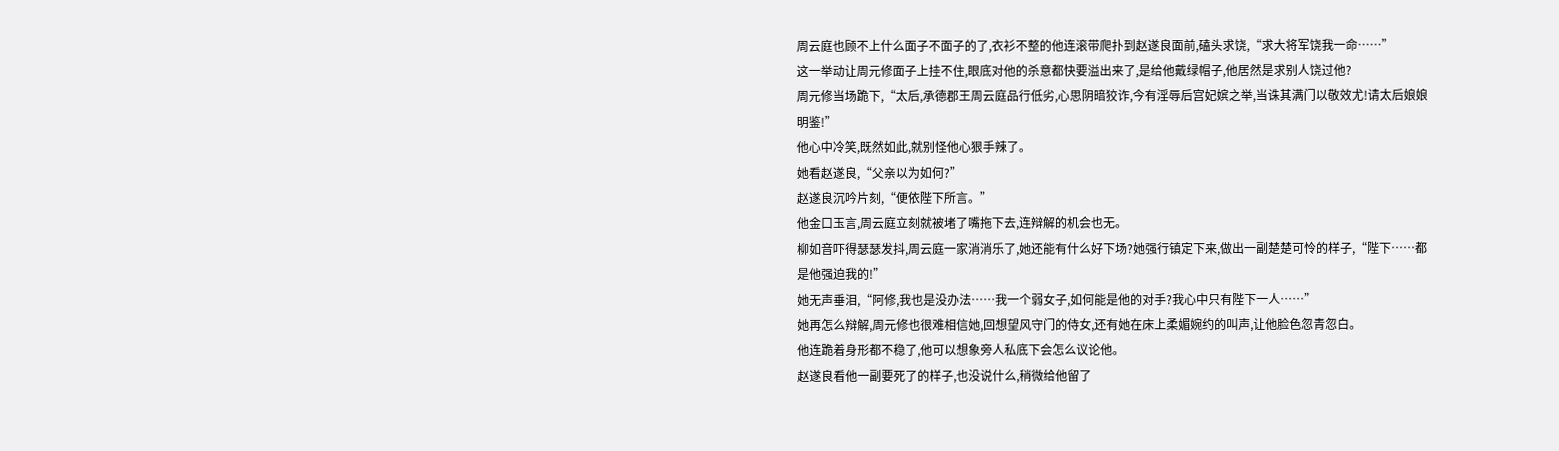周云庭也顾不上什么面子不面子的了,衣衫不整的他连滚带爬扑到赵遂良面前,磕头求饶,“求大将军饶我一命……”
这一举动让周元修面子上挂不住,眼底对他的杀意都快要溢出来了,是给他戴绿帽子,他居然是求别人饶过他?
周元修当场跪下,“太后,承德郡王周云庭品行低劣,心思阴暗狡诈,今有淫辱后宫妃嫔之举,当诛其满门以敬效尤!请太后娘娘明鉴!”
他心中冷笑,既然如此,就别怪他心狠手辣了。
她看赵遂良,“父亲以为如何?”
赵遂良沉吟片刻,“便依陛下所言。”
他金口玉言,周云庭立刻就被堵了嘴拖下去,连辩解的机会也无。
柳如音吓得瑟瑟发抖,周云庭一家消消乐了,她还能有什么好下场?她强行镇定下来,做出一副楚楚可怜的样子,“陛下……都是他强迫我的!”
她无声垂泪,“阿修,我也是没办法……我一个弱女子,如何能是他的对手?我心中只有陛下一人……”
她再怎么辩解,周元修也很难相信她,回想望风守门的侍女,还有她在床上柔媚婉约的叫声,让他脸色忽青忽白。
他连跪着身形都不稳了,他可以想象旁人私底下会怎么议论他。
赵遂良看他一副要死了的样子,也没说什么,稍微给他留了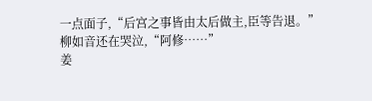一点面子,“后宫之事皆由太后做主,臣等告退。”
柳如音还在哭泣,“阿修……”
姜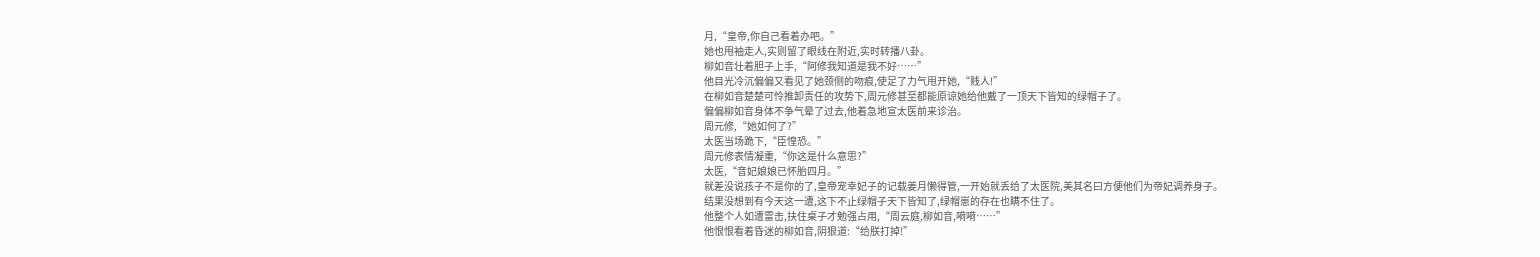月,“皇帝,你自己看着办吧。”
她也甩袖走人,实则留了眼线在附近,实时转播八卦。
柳如音壮着胆子上手,“阿修我知道是我不好……”
他目光冷沉偏偏又看见了她颈侧的吻痕,使足了力气甩开她,“贱人!”
在柳如音楚楚可怜推卸责任的攻势下,周元修甚至都能原谅她给他戴了一顶天下皆知的绿帽子了。
偏偏柳如音身体不争气晕了过去,他着急地宣太医前来诊治。
周元修,“她如何了?”
太医当场跪下,“臣惶恐。”
周元修表情凝重,“你这是什么意思?”
太医,“音妃娘娘已怀胎四月。”
就差没说孩子不是你的了,皇帝宠幸妃子的记载姜月懒得管,一开始就丢给了太医院,美其名曰方便他们为帝妃调养身子。
结果没想到有今天这一遭,这下不止绿帽子天下皆知了,绿帽崽的存在也瞒不住了。
他整个人如遭雷击,扶住桌子才勉强占用,“周云庭,柳如音,嗬嗬……”
他恨恨看着昏迷的柳如音,阴狠道:“给朕打掉!”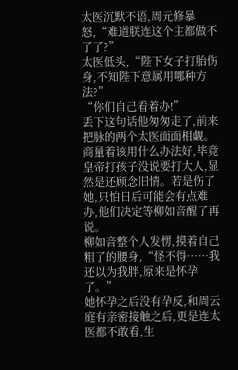太医沉默不语,周元修暴怒,“难道朕连这个主都做不了了?”
太医低头,“陛下女子打胎伤身,不知陛下意属用哪种方法?”
“你们自己看着办!”
丢下这句话他匆匆走了,前来把脉的两个太医面面相觑。
商量着该用什么办法好,毕竟皇帝打孩子没说要打大人,显然是还顾念旧情。若是伤了她,只怕日后可能会有点难办,他们决定等柳如音醒了再说。
柳如音整个人发愣,摸着自己粗了的腰身,“怪不得……我还以为我胖,原来是怀孕了。”
她怀孕之后没有孕反,和周云庭有亲密接触之后,更是连太医都不敢看,生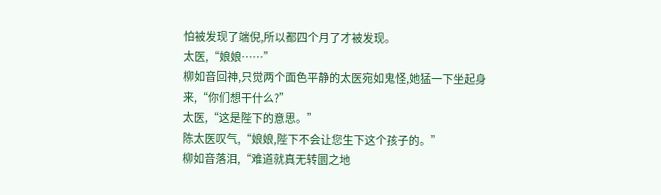怕被发现了端倪,所以都四个月了才被发现。
太医,“娘娘……”
柳如音回神,只觉两个面色平静的太医宛如鬼怪,她猛一下坐起身来,“你们想干什么?”
太医,“这是陛下的意思。”
陈太医叹气,“娘娘,陛下不会让您生下这个孩子的。”
柳如音落泪,“难道就真无转圜之地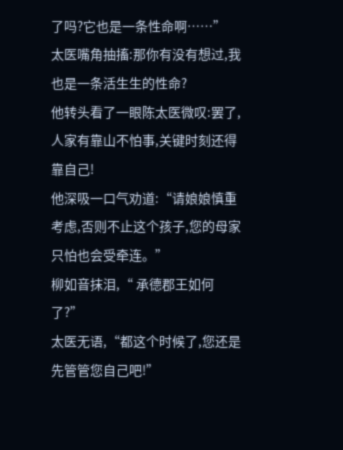了吗?它也是一条性命啊……”
太医嘴角抽搐:那你有没有想过,我也是一条活生生的性命?
他转头看了一眼陈太医微叹:罢了,人家有靠山不怕事,关键时刻还得靠自己!
他深吸一口气劝道:“请娘娘慎重考虑,否则不止这个孩子,您的母家只怕也会受牵连。”
柳如音抹泪,“ 承德郡王如何了?”
太医无语,“都这个时候了,您还是先管管您自己吧!”